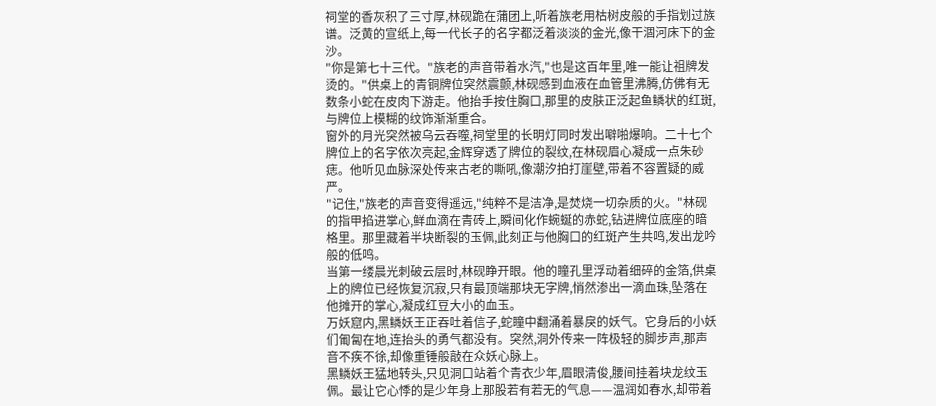祠堂的香灰积了三寸厚,林砚跪在蒲团上,听着族老用枯树皮般的手指划过族谱。泛黄的宣纸上,每一代长子的名字都泛着淡淡的金光,像干涸河床下的金沙。
"你是第七十三代。"族老的声音带着水汽,"也是这百年里,唯一能让祖牌发烫的。"供桌上的青铜牌位突然震颤,林砚感到血液在血管里沸腾,仿佛有无数条小蛇在皮肉下游走。他抬手按住胸口,那里的皮肤正泛起鱼鳞状的红斑,与牌位上模糊的纹饰渐渐重合。
窗外的月光突然被乌云吞噬,祠堂里的长明灯同时发出噼啪爆响。二十七个牌位上的名字依次亮起,金辉穿透了牌位的裂纹,在林砚眉心凝成一点朱砂痣。他听见血脉深处传来古老的嘶吼,像潮汐拍打崖壁,带着不容置疑的威严。
"记住,"族老的声音变得遥远,"纯粹不是洁净,是焚烧一切杂质的火。"林砚的指甲掐进掌心,鲜血滴在青砖上,瞬间化作蜿蜒的赤蛇,钻进牌位底座的暗格里。那里藏着半块断裂的玉佩,此刻正与他胸口的红斑产生共鸣,发出龙吟般的低鸣。
当第一缕晨光刺破云层时,林砚睁开眼。他的瞳孔里浮动着细碎的金箔,供桌上的牌位已经恢复沉寂,只有最顶端那块无字牌,悄然渗出一滴血珠,坠落在他摊开的掌心,凝成红豆大小的血玉。
万妖窟内,黑鳞妖王正吞吐着信子,蛇瞳中翻涌着暴戾的妖气。它身后的小妖们匍匐在地,连抬头的勇气都没有。突然,洞外传来一阵极轻的脚步声,那声音不疾不徐,却像重锤般敲在众妖心脉上。
黑鳞妖王猛地转头,只见洞口站着个青衣少年,眉眼清俊,腰间挂着块龙纹玉佩。最让它心悸的是少年身上那股若有若无的气息——温润如春水,却带着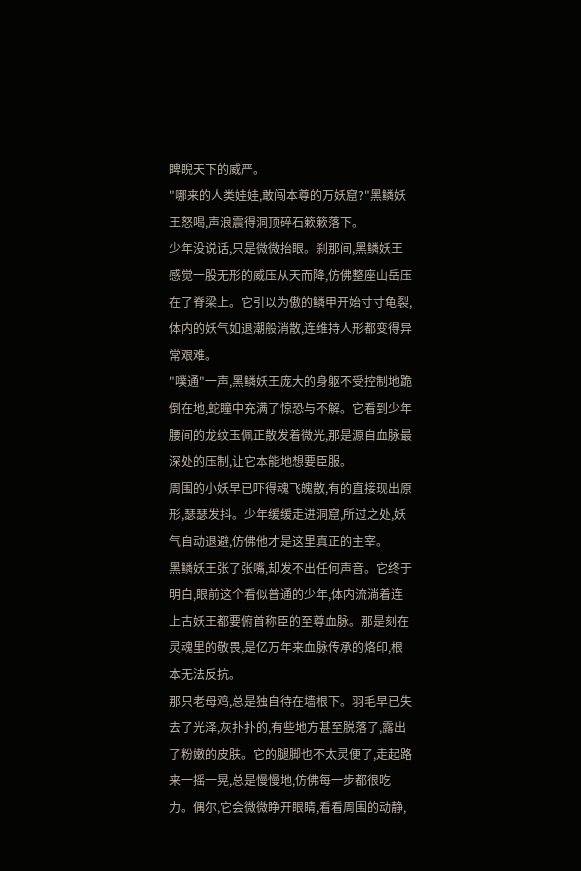睥睨天下的威严。
"哪来的人类娃娃,敢闯本尊的万妖窟?"黑鳞妖王怒喝,声浪震得洞顶碎石簌簌落下。
少年没说话,只是微微抬眼。刹那间,黑鳞妖王感觉一股无形的威压从天而降,仿佛整座山岳压在了脊梁上。它引以为傲的鳞甲开始寸寸龟裂,体内的妖气如退潮般消散,连维持人形都变得异常艰难。
"噗通"一声,黑鳞妖王庞大的身躯不受控制地跪倒在地,蛇瞳中充满了惊恐与不解。它看到少年腰间的龙纹玉佩正散发着微光,那是源自血脉最深处的压制,让它本能地想要臣服。
周围的小妖早已吓得魂飞魄散,有的直接现出原形,瑟瑟发抖。少年缓缓走进洞窟,所过之处,妖气自动退避,仿佛他才是这里真正的主宰。
黑鳞妖王张了张嘴,却发不出任何声音。它终于明白,眼前这个看似普通的少年,体内流淌着连上古妖王都要俯首称臣的至尊血脉。那是刻在灵魂里的敬畏,是亿万年来血脉传承的烙印,根本无法反抗。
那只老母鸡,总是独自待在墙根下。羽毛早已失去了光泽,灰扑扑的,有些地方甚至脱落了,露出了粉嫩的皮肤。它的腿脚也不太灵便了,走起路来一摇一晃,总是慢慢地,仿佛每一步都很吃力。偶尔,它会微微睁开眼睛,看看周围的动静,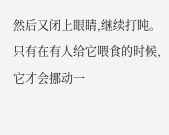然后又闭上眼睛,继续打盹。只有在有人给它喂食的时候,它才会挪动一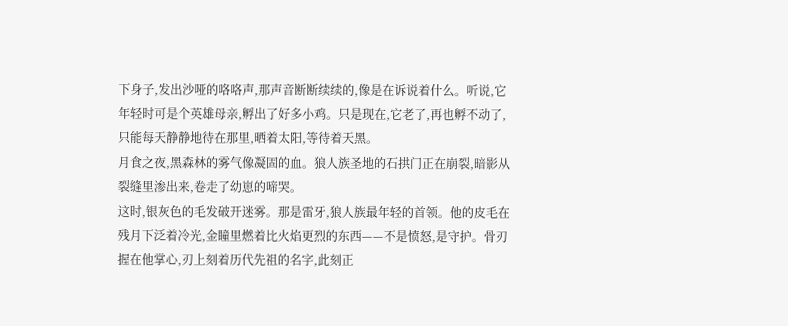下身子,发出沙哑的咯咯声,那声音断断续续的,像是在诉说着什么。听说,它年轻时可是个英雄母亲,孵出了好多小鸡。只是现在,它老了,再也孵不动了,只能每天静静地待在那里,晒着太阳,等待着天黑。
月食之夜,黑森林的雾气像凝固的血。狼人族圣地的石拱门正在崩裂,暗影从裂缝里渗出来,卷走了幼崽的啼哭。
这时,银灰色的毛发破开迷雾。那是雷牙,狼人族最年轻的首领。他的皮毛在残月下泛着冷光,金瞳里燃着比火焰更烈的东西——不是愤怒,是守护。骨刃握在他掌心,刃上刻着历代先祖的名字,此刻正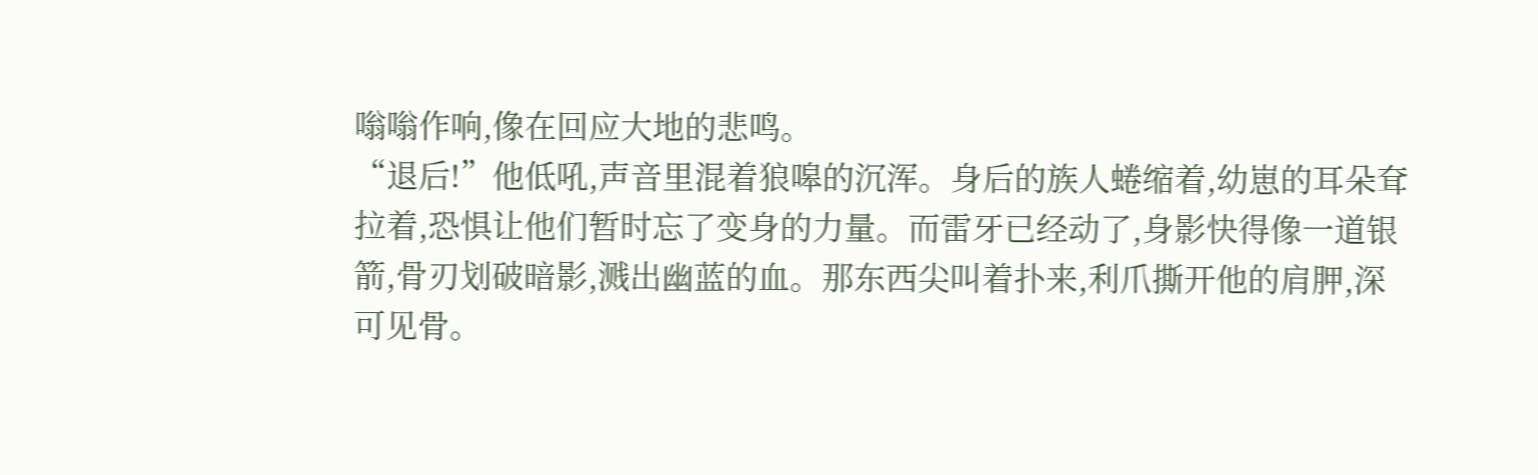嗡嗡作响,像在回应大地的悲鸣。
“退后!”他低吼,声音里混着狼嗥的沉浑。身后的族人蜷缩着,幼崽的耳朵耷拉着,恐惧让他们暂时忘了变身的力量。而雷牙已经动了,身影快得像一道银箭,骨刃划破暗影,溅出幽蓝的血。那东西尖叫着扑来,利爪撕开他的肩胛,深可见骨。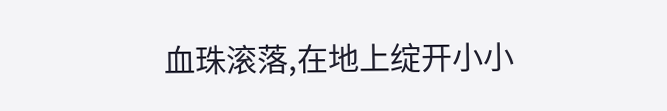血珠滚落,在地上绽开小小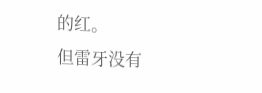的红。
但雷牙没有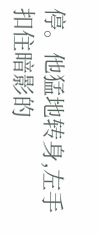停。他猛地转身,左手扣住暗影的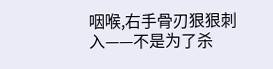咽喉,右手骨刃狠狠刺入——不是为了杀